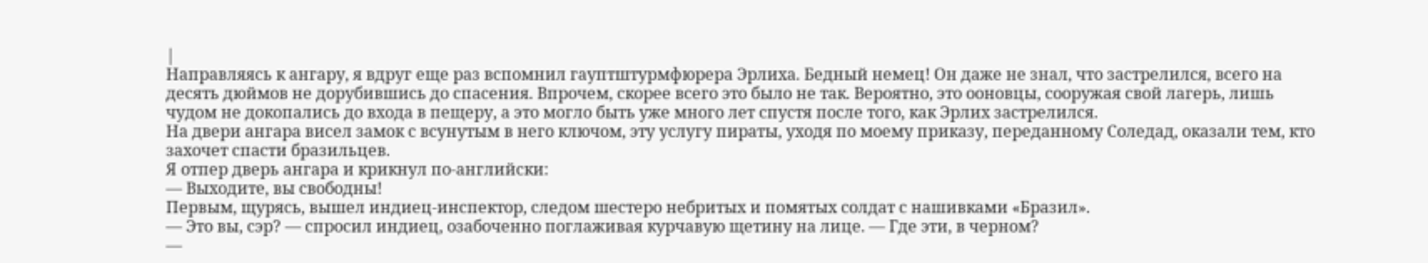|
Направляясь к ангару, я вдруг еще раз вспомнил гауптштурмфюрера Эрлиха. Бедный немец! Он даже не знал, что застрелился, всего на десять дюймов не дорубившись до спасения. Впрочем, скорее всего это было не так. Вероятно, это ооновцы, сооружая свой лагерь, лишь чудом не докопались до входа в пещеру, а это могло быть уже много лет спустя после того, как Эрлих застрелился.
На двери ангара висел замок с всунутым в него ключом, эту услугу пираты, уходя по моему приказу, переданному Соледад, оказали тем, кто захочет спасти бразильцев.
Я отпер дверь ангара и крикнул по-английски:
— Выходите, вы свободны!
Первым, щурясь, вышел индиец-инспектор, следом шестеро небритых и помятых солдат с нашивками «Бразил».
— Это вы, сэр? — спросил индиец, озабоченно поглаживая курчавую щетину на лице. — Где эти, в черном?
—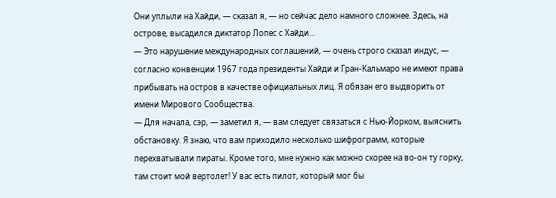Они уплыли на Хайди, — сказал я, — но сейчас дело намного сложнее. Здесь, на острове, высадился диктатор Лопес с Хайди…
— Это нарушение международных соглашений, — очень строго сказал индус, — согласно конвенции 1967 года президенты Хайди и Гран-Кальмаро не имеют права прибывать на остров в качестве официальных лиц. Я обязан его выдворить от имени Мирового Сообщества.
— Для начала, сэр, — заметил я, — вам следует связаться с Нью-Йорком, выяснить обстановку. Я знаю, что вам приходило несколько шифрограмм, которые перехватывали пираты. Кроме того, мне нужно как можно скорее на во-он ту горку, там стоит мой вертолет! У вас есть пилот, который мог бы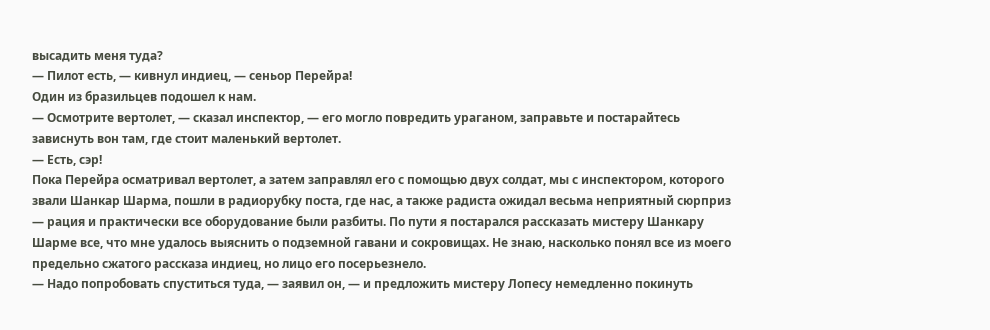высадить меня туда?
— Пилот есть, — кивнул индиец, — сеньор Перейра!
Один из бразильцев подошел к нам.
— Осмотрите вертолет, — сказал инспектор, — его могло повредить ураганом, заправьте и постарайтесь зависнуть вон там, где стоит маленький вертолет.
— Есть, сэр!
Пока Перейра осматривал вертолет, а затем заправлял его с помощью двух солдат, мы с инспектором, которого звали Шанкар Шарма, пошли в радиорубку поста, где нас, а также радиста ожидал весьма неприятный сюрприз — рация и практически все оборудование были разбиты. По пути я постарался рассказать мистеру Шанкару Шарме все, что мне удалось выяснить о подземной гавани и сокровищах. Не знаю, насколько понял все из моего предельно сжатого рассказа индиец, но лицо его посерьезнело.
— Надо попробовать спуститься туда, — заявил он, — и предложить мистеру Лопесу немедленно покинуть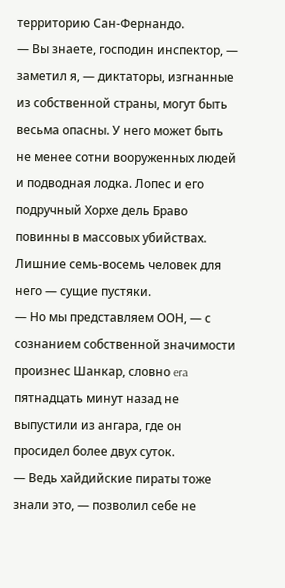территорию Сан-Фернандо.
— Вы знаете, господин инспектор, — заметил я, — диктаторы, изгнанные из собственной страны, могут быть весьма опасны. У него может быть не менее сотни вооруженных людей и подводная лодка. Лопес и его подручный Хорхе дель Браво повинны в массовых убийствах. Лишние семь-восемь человек для него — сущие пустяки.
— Но мы представляем ООН, — с сознанием собственной значимости произнес Шанкар, словно era пятнадцать минут назад не выпустили из ангара, где он просидел более двух суток.
— Ведь хайдийские пираты тоже знали это, — позволил себе не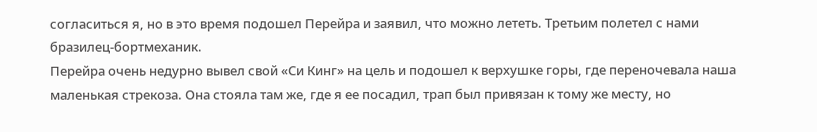согласиться я, но в это время подошел Перейра и заявил, что можно лететь. Третьим полетел с нами бразилец-бортмеханик.
Перейра очень недурно вывел свой «Си Кинг» на цель и подошел к верхушке горы, где переночевала наша маленькая стрекоза. Она стояла там же, где я ее посадил, трап был привязан к тому же месту, но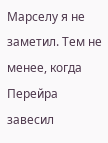Марселу я не заметил. Тем не менее, когда Перейра завесил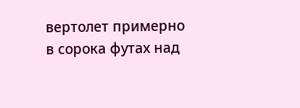вертолет примерно в сорока футах над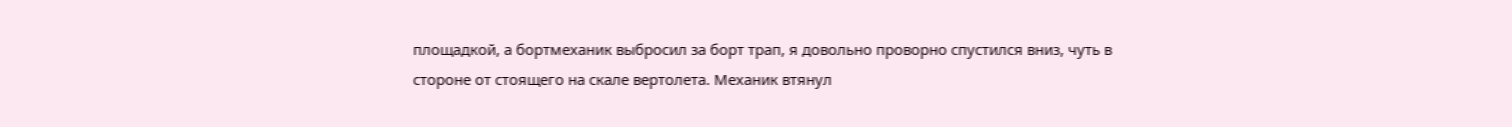площадкой, а бортмеханик выбросил за борт трап, я довольно проворно спустился вниз, чуть в стороне от стоящего на скале вертолета. Механик втянул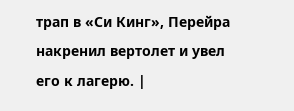трап в «Си Кинг», Перейра накренил вертолет и увел его к лагерю. |